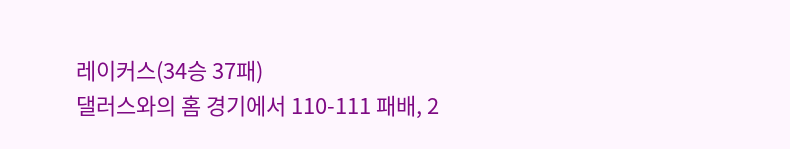레이커스(34승 37패)
댈러스와의 홈 경기에서 110-111 패배, 2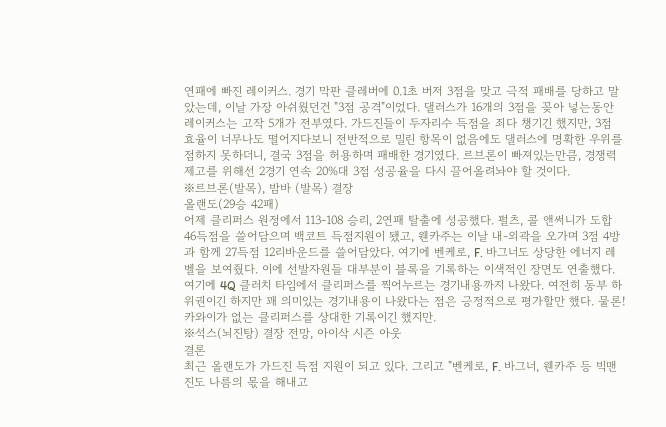연패에 빠진 레이커스. 경기 막판 클레버에 0.1초 버저 3점을 맞고 극적 패배를 당하고 말았는데, 이날 가장 아쉬웠던건 "3점 공격"이었다. 댈러스가 16개의 3점을 꽂아 넣는동안 레이커스는 고작 5개가 전부였다. 가드진들이 두자리수 득점을 죄다 챙기긴 했지만, 3점 효율이 너무나도 떨어지다보니 전반적으로 밀린 항목이 없음에도 댈러스에 명확한 우위를 점하지 못하더니, 결국 3점을 허용하며 패배한 경기였다. 르브론이 빠져있는만큼, 경쟁력 제고를 위해선 2경기 연속 20%대 3점 성공율을 다시 끌어올려놔야 할 것이다.
※르브론(발목), 밤바 (발목) 결장
올랜도(29승 42패)
어제 클리퍼스 원정에서 113-108 승리, 2연패 탈출에 성공했다. 펄츠, 콜 앤써니가 도합 46득점을 쓸어담으며 백코트 득점지원이 됐고, 웬카주는 이날 내-외곽을 오가며 3점 4방과 함께 27득점 12리바운드를 쓸어담았다. 여기에 벤케로, F. 바그너도 상당한 에너지 레벨을 보여줬다. 이에 선발자원들 대부분이 블록을 기록하는 이색적인 장면도 연출했다. 여기에 4Q 클러치 타임에서 클리퍼스를 찍어누르는 경기내용까지 나왔다. 여전히 동부 하위권이긴 하지만 꽤 의미있는 경기내용이 나왔다는 점은 긍정적으로 평가할만 했다. 물론! 카와이가 없는 클리퍼스를 상대한 기록이긴 했지만.
※석스(뇌진탕) 결장 전망, 아이삭 시즌 아웃
결론
최근 올랜도가 가드진 득점 지원이 되고 있다. 그리고 "벤케로, F. 바그너, 웬카주 등 빅맨진도 나름의 몫을 해내고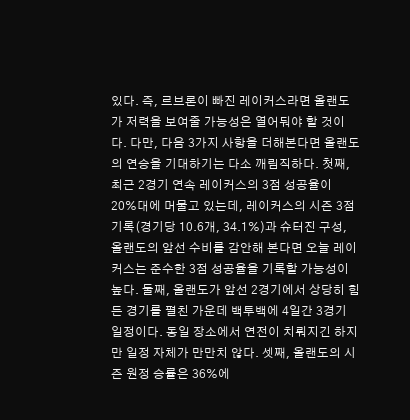있다. 즉, 르브론이 빠진 레이커스라면 올랜도가 저력을 보여줄 가능성은 열어둬야 할 것이다. 다만, 다음 3가지 사항을 더해본다면 올랜도의 연승을 기대하기는 다소 깨림직하다. 첫째, 최근 2경기 연속 레이커스의 3점 성공율이 20%대에 머물고 있는데, 레이커스의 시즌 3점 기록(경기당 10.6개, 34.1%)과 슈터진 구성, 올랜도의 앞선 수비를 감안해 본다면 오늘 레이커스는 준수한 3점 성공율을 기록할 가능성이 높다. 둘째, 올랜도가 앞선 2경기에서 상당히 힘든 경기를 펼친 가운데 백투백에 4일간 3경기 일정이다. 동일 장소에서 연전이 치뤄지긴 하지만 일정 자체가 만만치 않다. 셋째, 올랜도의 시즌 원정 승률은 36%에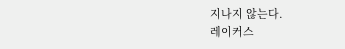지나지 않는다.
레이커스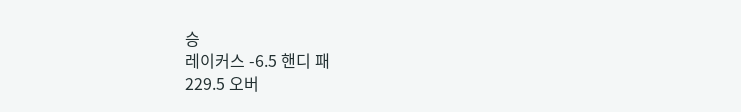승
레이커스 -6.5 핸디 패
229.5 오버